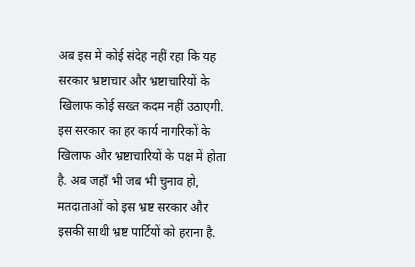अब इस में कोई संदेह नहीं रहा कि यह सरकार भ्रष्टाचार और भ्रष्टाचारियों के खिलाफ कोई सख्त कदम नहीं उठाएगी. इस सरकार का हर कार्य नागरिकों के खिलाफ और भ्रष्टाचारियों के पक्ष में होता है. अब जहाँ भी जब भी चुनाव हो, मतदाताओं को इस भ्रष्ट सरकार और इसकी साथी भ्रष्ट पार्टियों को हराना है.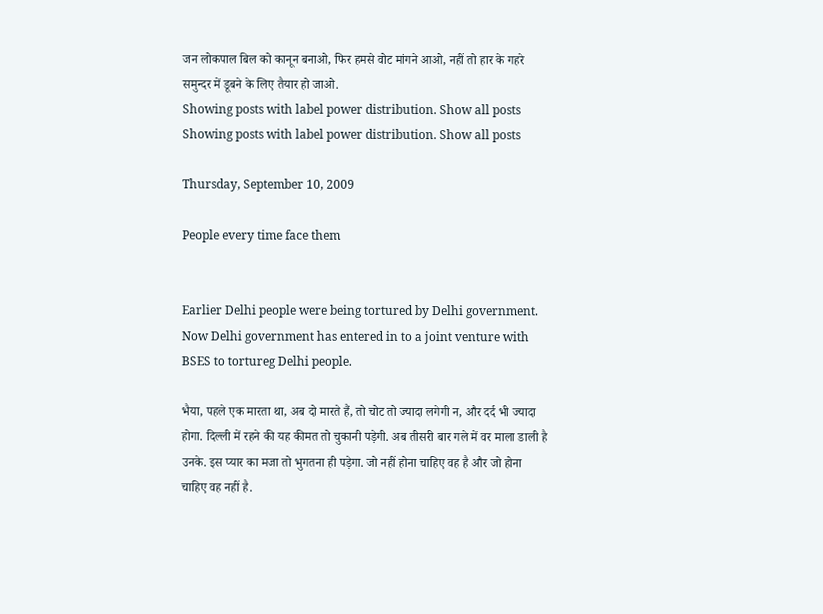जन लोकपाल बिल को कानून बनाओ, फिर हमसे वोट मांगने आओ, नहीं तो हार के गहरे समुन्दर में डूबने के लिए तैयार हो जाओ.
Showing posts with label power distribution. Show all posts
Showing posts with label power distribution. Show all posts

Thursday, September 10, 2009

People every time face them


Earlier Delhi people were being tortured by Delhi government. Now Delhi government has entered in to a joint venture with BSES to tortureg Delhi people.

भैया, पहले एक मारता था, अब दो मारते हैं, तो चोट तो ज्यादा लगेगी न, और दर्द भी ज्यादा होगा. दिल्ली में रहने की यह कीमत तो चुकानी पड़ेगी. अब तीसरी बार गले में वर माला डाली है उनके. इस प्यार का मजा तो भुगतना ही पड़ेगा. जो नहीं होना चाहिए वह है और जो होना चाहिए वह नहीं है.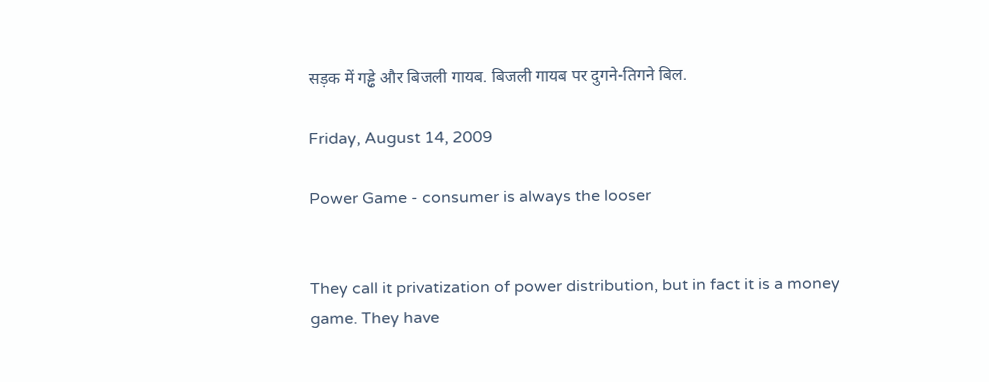सड़क में गड्ढे और बिजली गायब. बिजली गायब पर दुगने-तिगने बिल.

Friday, August 14, 2009

Power Game - consumer is always the looser


They call it privatization of power distribution, but in fact it is a money game. They have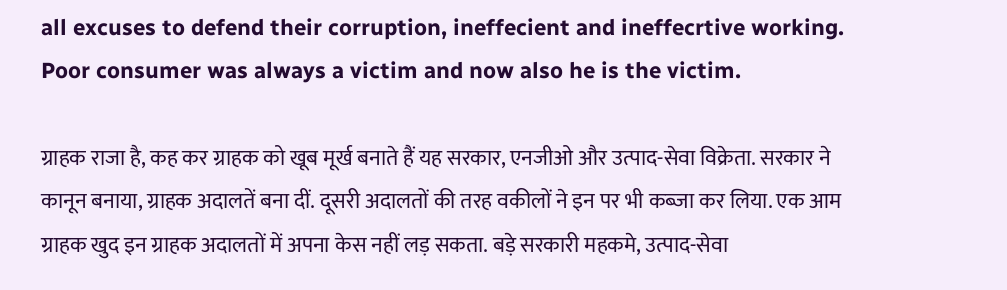all excuses to defend their corruption, ineffecient and ineffecrtive working. Poor consumer was always a victim and now also he is the victim.

ग्राहक राजा है, कह कर ग्राहक को खूब मूर्ख बनाते हैं यह सरकार, एनजीओ और उत्पाद-सेवा विक्रेता. सरकार ने कानून बनाया, ग्राहक अदालतें बना दीं. दूसरी अदालतों की तरह वकीलों ने इन पर भी कब्जा कर लिया. एक आम ग्राहक खुद इन ग्राहक अदालतों में अपना केस नहीं लड़ सकता. बड़े सरकारी महकमे, उत्पाद-सेवा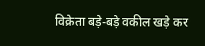विक्रेता बड़े-बड़े वकील खड़े कर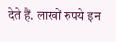देते हैं. लाखों रुपये इन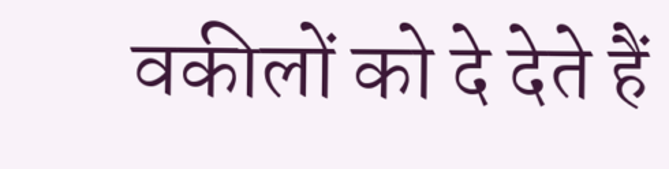वकीलों को दे देते हैं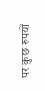पर कुछ रुपयों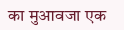का मुआवजा एक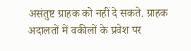असंतुष्ट ग्राहक को नहीं दे सकते. ग्राहक अदालतों में वकीलों के प्रवेश पर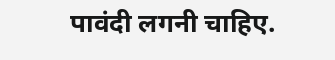पावंदी लगनी चाहिए.